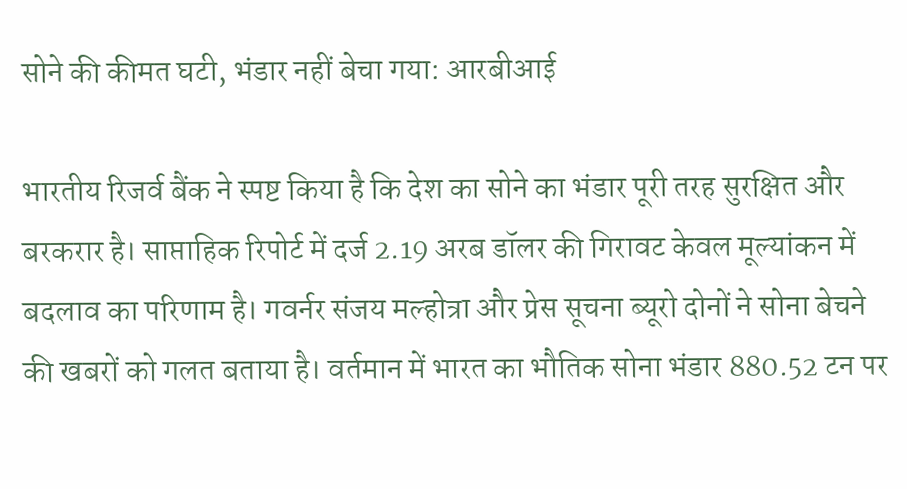सोने की कीमत घटी, भंडार नहीं बेचा गया: आरबीआई

भारतीय रिजर्व बैंक ने स्पष्ट किया है कि देश का सोने का भंडार पूरी तरह सुरक्षित और बरकरार है। साप्ताहिक रिपोर्ट में दर्ज 2.19 अरब डॉलर की गिरावट केवल मूल्यांकन में बदलाव का परिणाम है। गवर्नर संजय मल्होत्रा और प्रेस सूचना ब्यूरो दोनों ने सोना बेचने की खबरों को गलत बताया है। वर्तमान में भारत का भौतिक सोना भंडार 880.52 टन पर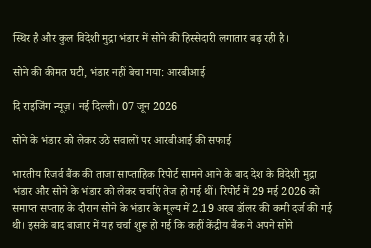स्थिर है और कुल विदेशी मुद्रा भंडार में सोने की हिस्सेदारी लगातार बढ़ रही है।

सोने की कीमत घटी, भंडार नहीं बेचा गया: आरबीआई

दि राइजिंग न्यूज़। नई दिल्ली। 07 जून 2026

सोने के भंडार को लेकर उठे सवालों पर आरबीआई की सफाई

भारतीय रिजर्व बैंक की ताजा साप्ताहिक रिपोर्ट सामने आने के बाद देश के विदेशी मुद्रा भंडार और सोने के भंडार को लेकर चर्चाएं तेज हो गई थीं। रिपोर्ट में 29 मई 2026 को समाप्त सप्ताह के दौरान सोने के भंडार के मूल्य में 2.19 अरब डॉलर की कमी दर्ज की गई थी। इसके बाद बाजार में यह चर्चा शुरू हो गई कि कहीं केंद्रीय बैंक ने अपने सोने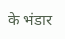के भंडार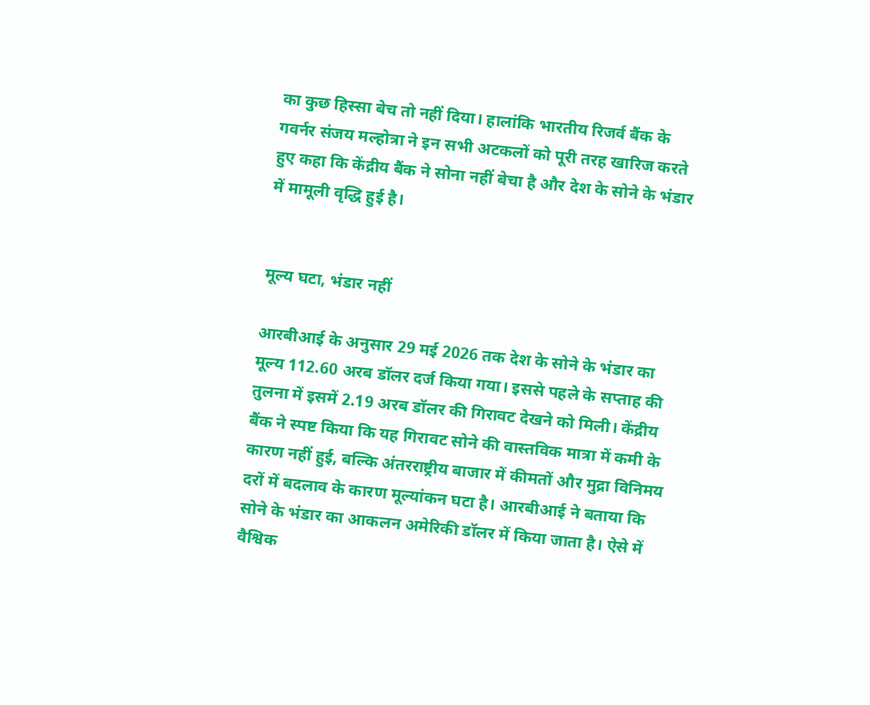का कुछ हिस्सा बेच तो नहीं दिया। हालांकि भारतीय रिजर्व बैंक के गवर्नर संजय मल्होत्रा ने इन सभी अटकलों को पूरी तरह खारिज करते हुए कहा कि केंद्रीय बैंक ने सोना नहीं बेचा है और देश के सोने के भंडार में मामूली वृद्धि हुई है।


मूल्य घटा, भंडार नहीं

आरबीआई के अनुसार 29 मई 2026 तक देश के सोने के भंडार का मूल्य 112.60 अरब डॉलर दर्ज किया गया। इससे पहले के सप्ताह की तुलना में इसमें 2.19 अरब डॉलर की गिरावट देखने को मिली। केंद्रीय बैंक ने स्पष्ट किया कि यह गिरावट सोने की वास्तविक मात्रा में कमी के कारण नहीं हुई, बल्कि अंतरराष्ट्रीय बाजार में कीमतों और मुद्रा विनिमय दरों में बदलाव के कारण मूल्यांकन घटा है। आरबीआई ने बताया कि सोने के भंडार का आकलन अमेरिकी डॉलर में किया जाता है। ऐसे में वैश्विक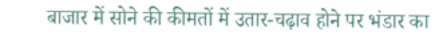बाजार में सोने की कीमतों में उतार-चढ़ाव होने पर भंडार का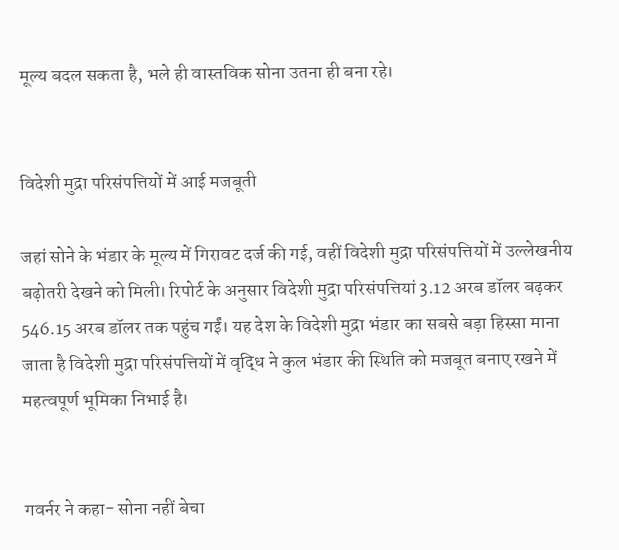मूल्य बदल सकता है, भले ही वास्तविक सोना उतना ही बना रहे।


विदेशी मुद्रा परिसंपत्तियों में आई मजबूती

जहां सोने के भंडार के मूल्य में गिरावट दर्ज की गई, वहीं विदेशी मुद्रा परिसंपत्तियों में उल्लेखनीय बढ़ोतरी देखने को मिली। रिपोर्ट के अनुसार विदेशी मुद्रा परिसंपत्तियां 3.12 अरब डॉलर बढ़कर 546.15 अरब डॉलर तक पहुंच गईं। यह देश के विदेशी मुद्रा भंडार का सबसे बड़ा हिस्सा माना जाता है विदेशी मुद्रा परिसंपत्तियों में वृद्धि ने कुल भंडार की स्थिति को मजबूत बनाए रखने में महत्वपूर्ण भूमिका निभाई है।


गवर्नर ने कहा- सोना नहीं बेचा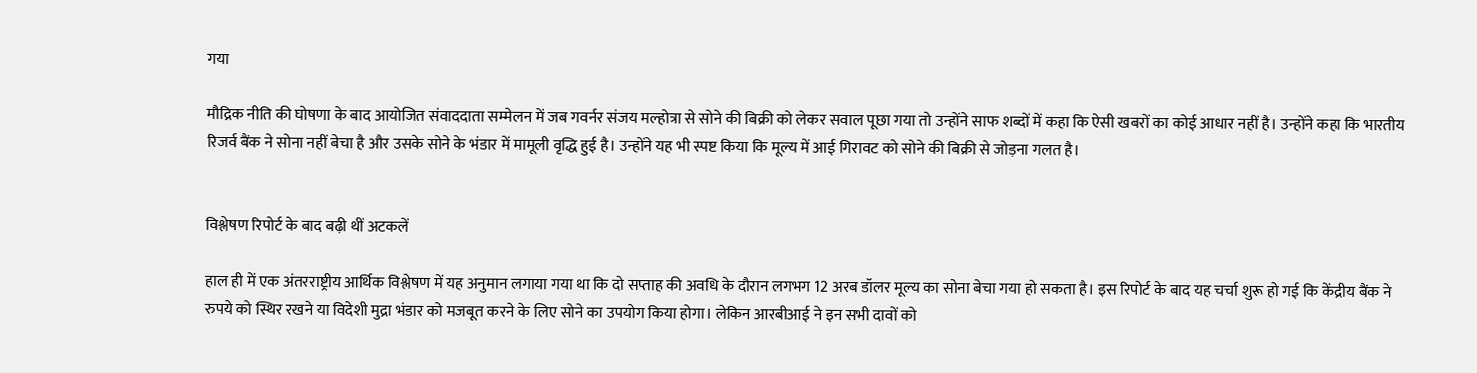गया

मौद्रिक नीति की घोषणा के बाद आयोजित संवाददाता सम्मेलन में जब गवर्नर संजय मल्होत्रा से सोने की बिक्री को लेकर सवाल पूछा गया तो उन्होंने साफ शब्दों में कहा कि ऐसी खबरों का कोई आधार नहीं है। उन्होंने कहा कि भारतीय रिजर्व बैंक ने सोना नहीं बेचा है और उसके सोने के भंडार में मामूली वृद्धि हुई है। उन्होंने यह भी स्पष्ट किया कि मूल्य में आई गिरावट को सोने की बिक्री से जोड़ना गलत है।


विश्लेषण रिपोर्ट के बाद बढ़ी थीं अटकलें

हाल ही में एक अंतरराष्ट्रीय आर्थिक विश्लेषण में यह अनुमान लगाया गया था कि दो सप्ताह की अवधि के दौरान लगभग 12 अरब डॉलर मूल्य का सोना बेचा गया हो सकता है। इस रिपोर्ट के बाद यह चर्चा शुरू हो गई कि केंद्रीय बैंक ने रुपये को स्थिर रखने या विदेशी मुद्रा भंडार को मजबूत करने के लिए सोने का उपयोग किया होगा। लेकिन आरबीआई ने इन सभी दावों को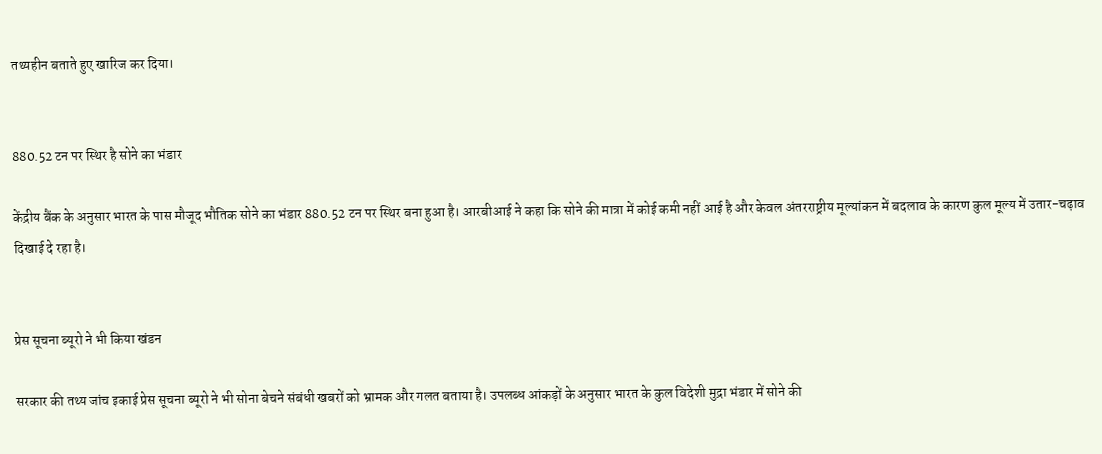तथ्यहीन बताते हुए खारिज कर दिया।


880.52 टन पर स्थिर है सोने का भंडार

केंद्रीय बैंक के अनुसार भारत के पास मौजूद भौतिक सोने का भंडार 880.52 टन पर स्थिर बना हुआ है। आरबीआई ने कहा कि सोने की मात्रा में कोई कमी नहीं आई है और केवल अंतरराष्ट्रीय मूल्यांकन में बदलाव के कारण कुल मूल्य में उतार-चढ़ाव दिखाई दे रहा है।


प्रेस सूचना ब्यूरो ने भी किया खंडन

सरकार की तथ्य जांच इकाई प्रेस सूचना ब्यूरो ने भी सोना बेचने संबंधी खबरों को भ्रामक और गलत बताया है। उपलब्ध आंकड़ों के अनुसार भारत के कुल विदेशी मुद्रा भंडार में सोने की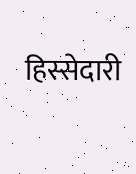हिस्सेदारी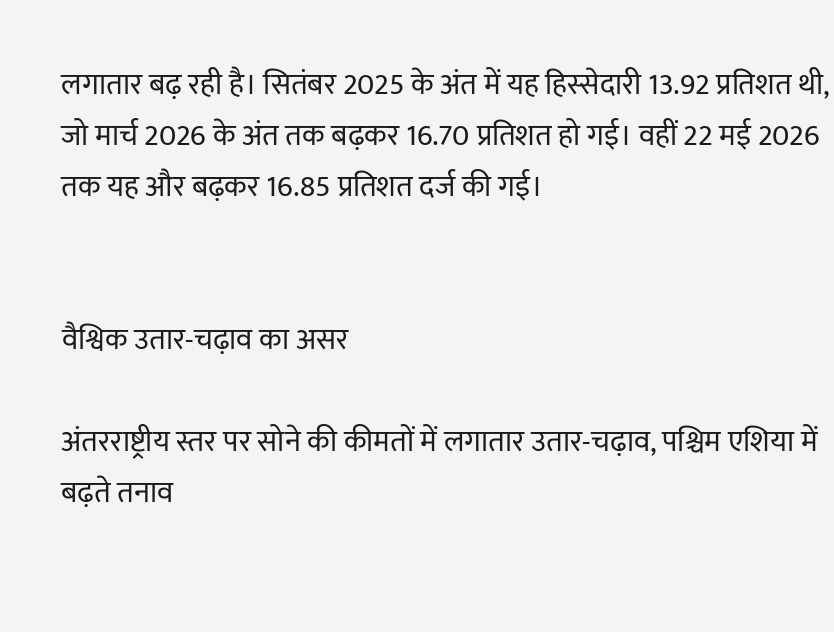लगातार बढ़ रही है। सितंबर 2025 के अंत में यह हिस्सेदारी 13.92 प्रतिशत थी, जो मार्च 2026 के अंत तक बढ़कर 16.70 प्रतिशत हो गई। वहीं 22 मई 2026 तक यह और बढ़कर 16.85 प्रतिशत दर्ज की गई।


वैश्विक उतार-चढ़ाव का असर

अंतरराष्ट्रीय स्तर पर सोने की कीमतों में लगातार उतार-चढ़ाव, पश्चिम एशिया में बढ़ते तनाव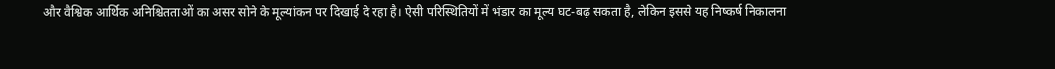और वैश्विक आर्थिक अनिश्चितताओं का असर सोने के मूल्यांकन पर दिखाई दे रहा है। ऐसी परिस्थितियों में भंडार का मूल्य घट-बढ़ सकता है, लेकिन इससे यह निष्कर्ष निकालना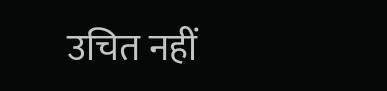उचित नहीं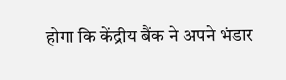होगा कि केंद्रीय बैंक ने अपने भंडार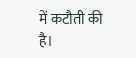में कटौती की है।